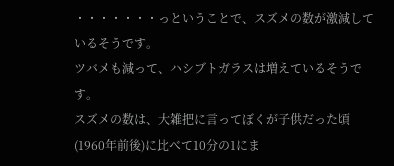・・・・・・・っということで、スズメの数が激減しているそうです。
ツバメも減って、ハシブトガラスは増えているそうです。
スズメの数は、大雑把に言ってぼくが子供だった頃(1960年前後)に比べて10分の1にま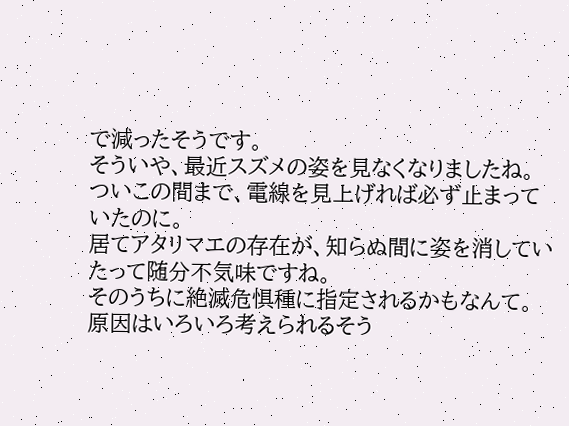で減ったそうです。
そういや、最近スズメの姿を見なくなりましたね。
ついこの間まで、電線を見上げれば必ず止まっていたのに。
居てアタリマエの存在が、知らぬ間に姿を消していたって随分不気味ですね。
そのうちに絶滅危惧種に指定されるかもなんて。
原因はいろいろ考えられるそう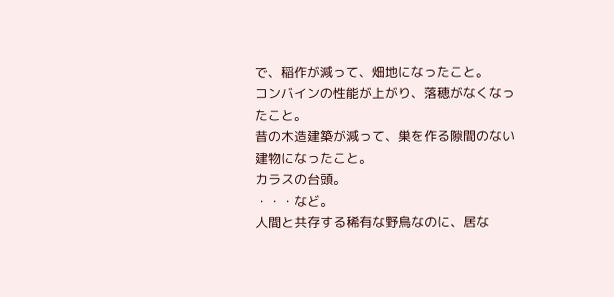で、稲作が減って、畑地になったこと。
コンバインの性能が上がり、落穂がなくなったこと。
昔の木造建築が減って、巣を作る隙間のない建物になったこと。
カラスの台頭。
・・・など。
人間と共存する稀有な野鳥なのに、居な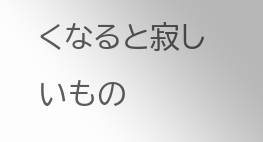くなると寂しいもの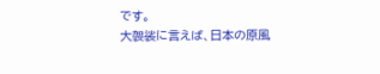です。
大袈裟に言えば、日本の原風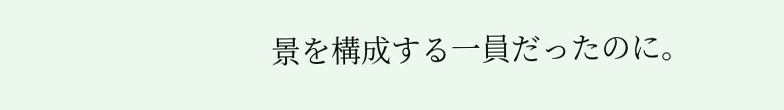景を構成する一員だったのに。